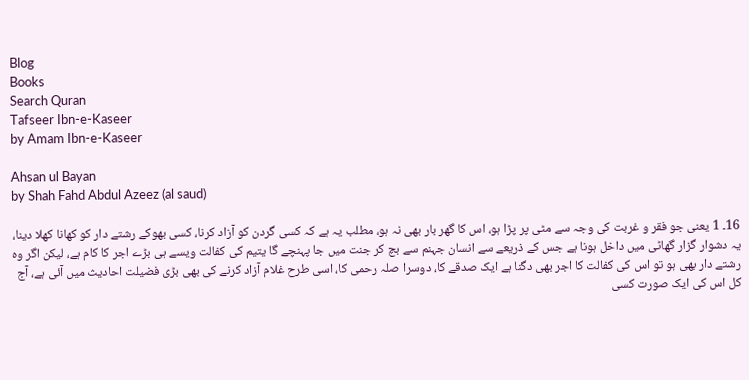Blog
Books
Search Quran
Tafseer Ibn-e-Kaseer
by Amam Ibn-e-Kaseer

Ahsan ul Bayan
by Shah Fahd Abdul Azeez (al saud)

16۔ 1 یعنی جو فقر و غربت کی وجہ سے مٹی پر پڑا ہو، اس کا گھر بار بھی نہ ہو، مطلب یہ ہے کہ کسی گردن کو آزاد کرنا، کسی بھوکے رشتے دار کو کھانا کھلا دینا، یہ دشوار گزار گھاٹی میں داخل ہونا ہے جس کے ذریعے سے انسان جہنم سے بچ کر جنت میں جا پہنچے گا یتیم کی کفالت ویسے ہی بڑے اجر کا کام ہے، لیکن اگر وہ رشتے دار بھی ہو تو اس کی کفالت کا اجر بھی دگنا ہے ایک صدقے کا، دوسرا صلہ رحمی کا، اسی طرح غلام آزاد کرنے کی بھی بڑی فضیلت احادیث میں آئی ہے، آج کل اس کی ایک صورت کسی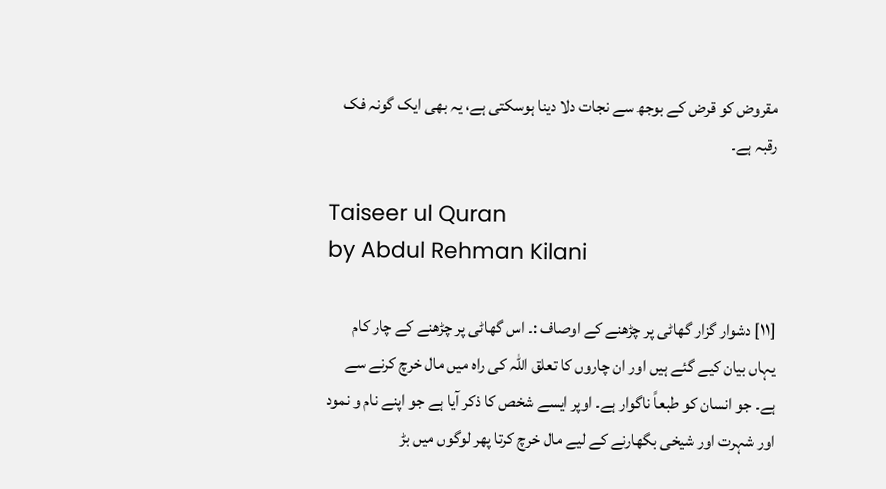مقروض کو قرض کے بوجھ سے نجات دلا دینا ہوسکتی ہے، یہ بھی ایک گونہ فک رقبہ ہے۔

Taiseer ul Quran
by Abdul Rehman Kilani

[١١] دشوار گزار گھاٹی پر چڑھنے کے اوصاف :۔ اس گھاٹی پر چڑھنے کے چار کام یہاں بیان کیے گئے ہیں اور ان چاروں کا تعلق اللہ کی راہ میں مال خرچ کرنے سے ہے۔ جو انسان کو طبعاً ناگوار ہے۔ اوپر ایسے شخص کا ذکر آیا ہے جو اپنے نام و نمود اور شہرت اور شیخی بگھارنے کے لیے مال خرچ کرتا پھر لوگوں میں بڑ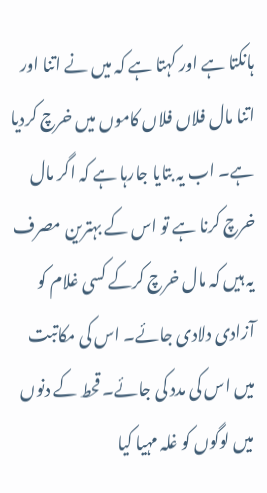ہانکتا ہے اور کہتا ہے کہ میں نے اتنا اور اتنا مال فلاں فلاں کاموں میں خرچ کردیا ہے۔ اب یہ بتایا جارہا ہے کہ اگر مال خرچ کرنا ہے تو اس کے بہترین مصرف یہ ہیں کہ مال خرچ کرکے کسی غلام کو آزادی دلادی جائے۔ اس کی مکاتبت میں اس کی مدد کی جائے۔ قحط کے دنوں میں لوگوں کو غلہ مہیا کیا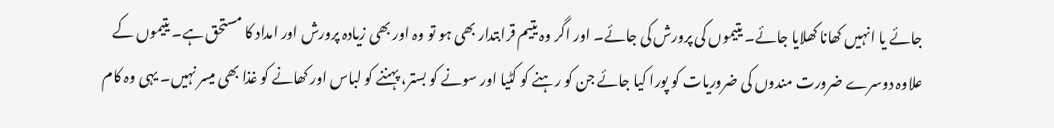جائے یا انہیں کھانا کھلایا جائے۔ یتیموں کی پرورش کی جائے۔ اور اگر وہ یتیم قرابتدار بھی ہو تو وہ اور بھی زیادہ پرورش اور امداد کا مستحق ہے۔ یتیموں کے علاوہ دوسرے ضرورت مندوں کی ضروریات کو پورا کیا جائے جن کو رہنے کو کٹیا اور سونے کو بستر، پہننے کو لباس اور کھانے کو غذا بھی میسر نہیں۔ یہی وہ کام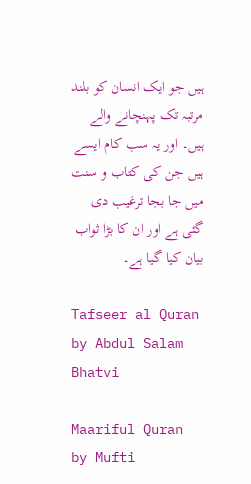ہیں جو ایک انسان کو بلند مرتبہ تک پہنچانے والے ہیں۔ اور یہ سب کام ایسے ہیں جن کی کتاب و سنت میں جا بجا ترغیب دی گئی ہے اور ان کا بڑا ثواب بیان کیا گیا ہے۔

Tafseer al Quran
by Abdul Salam Bhatvi

Maariful Quran
by Mufti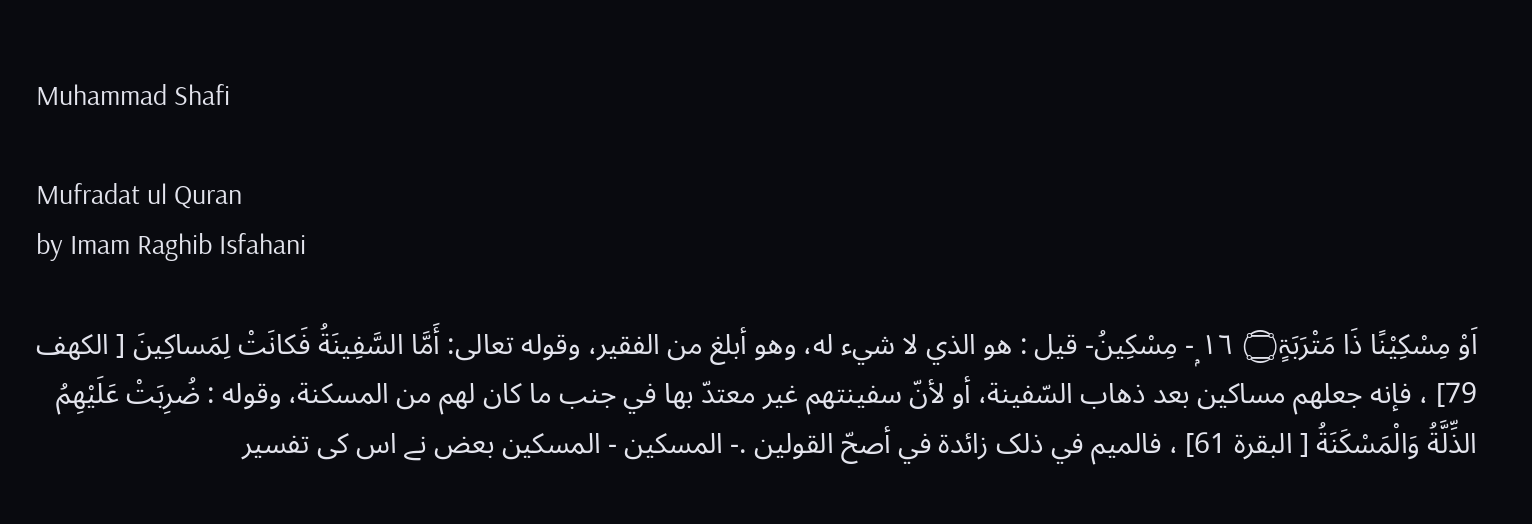Muhammad Shafi

Mufradat ul Quran
by Imam Raghib Isfahani

اَوْ مِسْكِيْنًا ذَا مَتْرَبَۃٍ۝ ١٦ ۭ- مِسْكِينُ- قيل : هو الذي لا شيء له، وهو أبلغ من الفقیر، وقوله تعالی: أَمَّا السَّفِينَةُ فَكانَتْ لِمَساكِينَ [ الكهف 79] ، فإنه جعلهم مساکين بعد ذهاب السّفينة، أو لأنّ سفینتهم غير معتدّ بها في جنب ما کان لهم من المسکنة، وقوله : ضُرِبَتْ عَلَيْهِمُ الذِّلَّةُ وَالْمَسْكَنَةُ [ البقرة 61] ، فالمیم في ذلک زائدة في أصحّ القولین .- المسکین - المسکین بعض نے اس کی تفسیر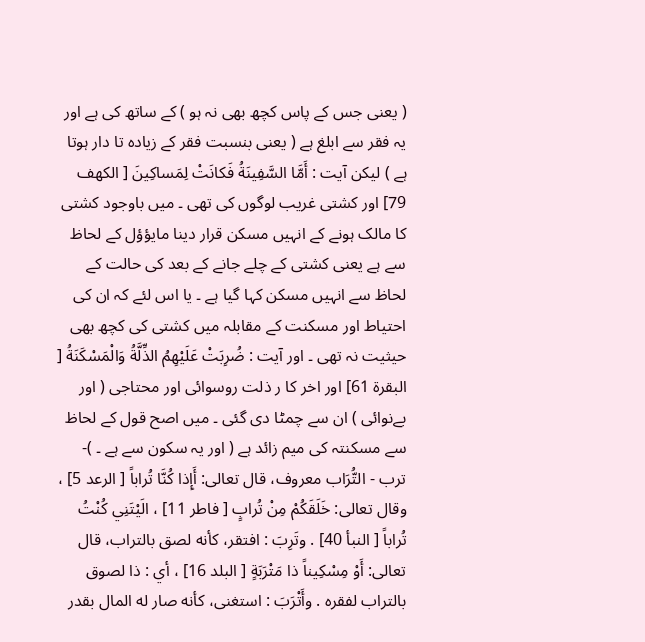( یعنی جس کے پاس کچھ بھی نہ ہو ) کے ساتھ کی ہے اور یہ فقر سے ابلغ ہے ( یعنی بنسبت فقر کے زیادہ تا دار ہوتا ہے ) لیکن آیت : أَمَّا السَّفِينَةُ فَكانَتْ لِمَساكِينَ [ الكهف 79] اور کشتی غریب لوگوں کی تھی ۔ میں باوجود کشتی کا مالک ہونے کے انہیں مسکن قرار دینا مایؤؤل کے لحاظ سے ہے یعنی کشتی کے چلے جانے کے بعد کی حالت کے لحاظ سے انہیں مسکن کہا گیا ہے ۔ یا اس لئے کہ ان کی احتیاط اور مسکنت کے مقابلہ میں کشتی کی کچھ بھی حیثیت نہ تھی ۔ اور آیت : ضُرِبَتْ عَلَيْهِمُ الذِّلَّةُ وَالْمَسْكَنَةُ [ البقرة 61] اور اخر کا ر ذلت روسوائی اور محتاجی ( اور بےنوائی ) ان سے چمٹا دی گئی ۔ میں اصح قول کے لحاظ سے مسکنتہ کی میم زائد ہے ( اور یہ سکون سے ہے ۔ )- ترب - التُّرَاب معروف، قال تعالی: أَإِذا كُنَّا تُراباً [ الرعد 5] ، وقال تعالی: خَلَقَكُمْ مِنْ تُرابٍ [ فاطر 11] ، الَيْتَنِي كُنْتُ تُراباً [ النبأ 40] . وتَرِبَ : افتقر، كأنه لصق بالتراب، قال تعالی: أَوْ مِسْكِيناً ذا مَتْرَبَةٍ [ البلد 16] ، أي : ذا لصوق بالتراب لفقره . وأَتْرَبَ : استغنی، كأنه صار له المال بقدر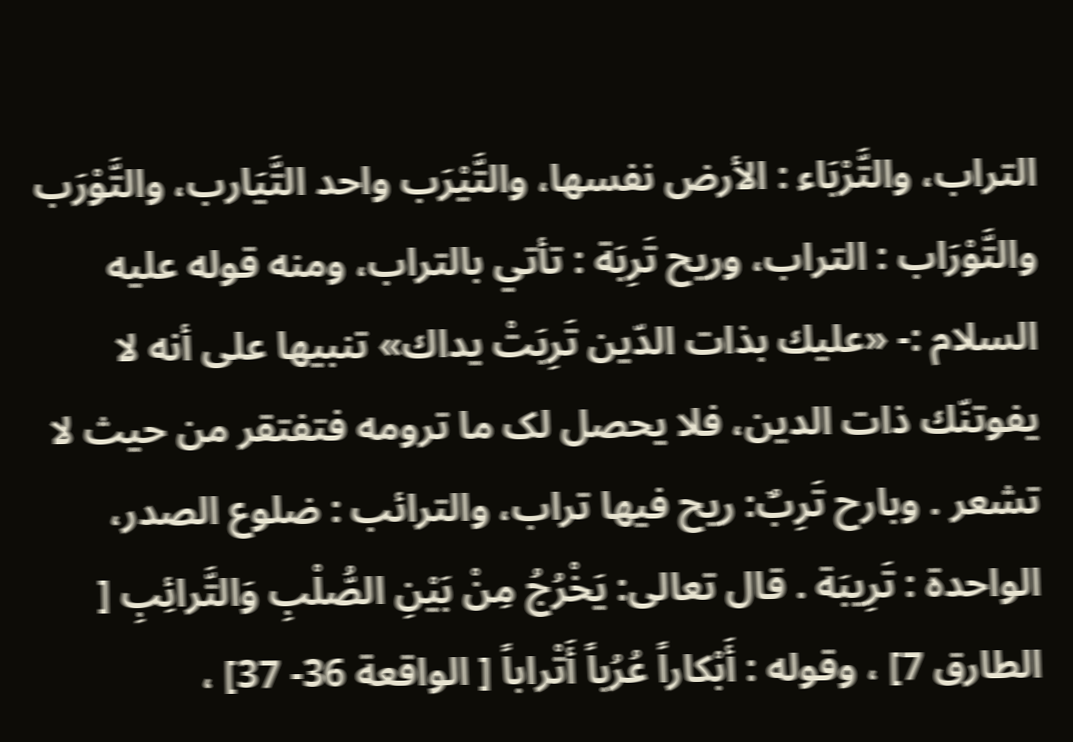التراب، والتَّرْبَاء : الأرض نفسها، والتَّيْرَب واحد التَّيَارب، والتَّوْرَب والتَّوْرَاب : التراب، وریح تَرِبَة : تأتي بالتراب، ومنه قوله عليه السلام :- «عليك بذات الدّين تَرِبَتْ يداك» تنبيها علی أنه لا يفوتنّك ذات الدین، فلا يحصل لک ما ترومه فتفتقر من حيث لا تشعر . وبارح تَرِبٌ: ريح فيها تراب، والترائب : ضلوع الصدر، الواحدة : تَرِيبَة . قال تعالی: يَخْرُجُ مِنْ بَيْنِ الصُّلْبِ وَالتَّرائِبِ [ الطارق 7] ، وقوله : أَبْکاراً عُرُباً أَتْراباً [ الواقعة 36- 37] ،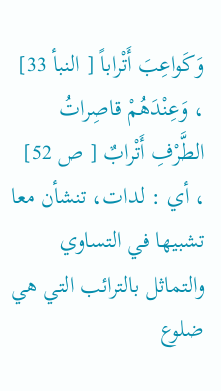وَكَواعِبَ أَتْراباً [ النبأ 33] ، وَعِنْدَهُمْ قاصِراتُ الطَّرْفِ أَتْرابٌ [ ص 52] ، أي : لدات، تنشأن معا تشبيها في التساوي والتماثل بالترائب التي هي ضلوع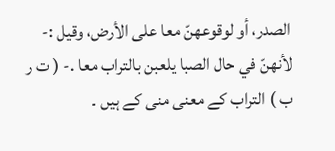الصدر، أو لوقوعهنّ معا علی الأرض، وقیل :- لأنهنّ في حال الصبا يلعبن بالتراب معا .- ( ت ر ب ) التراب کے معنی منی کے ہیں ۔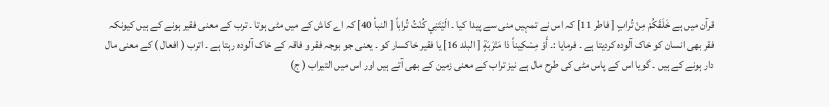قرآن میں ہے خَلَقَكُمْ مِنْ تُرابٍ [ فاطر 11] کہ اس نے تمہیں منی سے پیدا کیا ۔ الَيْتَنِي كُنْتُ تُراباً [ النبأ 40] کہ اے کاش کے میں مٹی ہوتا ۔ ترب کے معنی فقیر ہونے کے ہیں کیونکہ فقر بھی انسان کو خاک آلودہ کردیتا ہے ۔ فرمایا :۔ أَوْ مِسْكِيناً ذا مَتْرَبَةٍ [ البلد 16] یا فقیر خاکسار کو ۔ یعنی جو بوجہ فقر و فاقہ کے خاک آلودہ رہتا ہے ۔ اترب ( افعال ) کے معنی مال دار ہونے کے ہیں ۔ گویا اس کے پاس مٹی کی طرح مال ہے نیز تراب کے معنی زمین کے بھی آتے ہیں اور اس میں التیراب ( ج)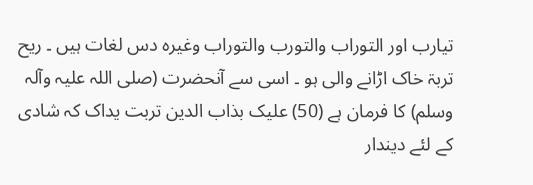تیارب اور التوراب والتورب والتوراب وغیرہ دس لغات ہیں ۔ ریح تربۃ خاک اڑانے والی ہو ۔ اسی سے آنحضرت (صلی اللہ علیہ وآلہ وسلم) کا فرمان ہے (50) علیک بذاب الدین تربت یداک کہ شادی کے لئے دیندار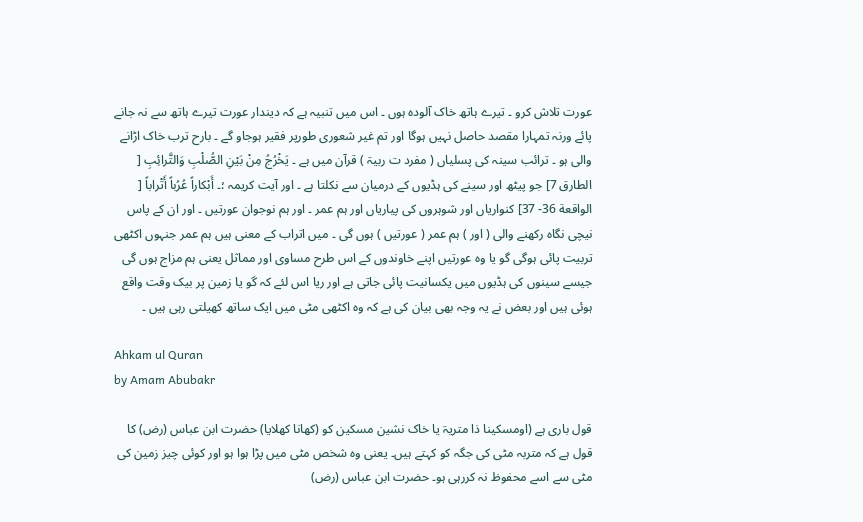عورت تلاش کرو ۔ تیرے ہاتھ خاک آلودہ ہوں ۔ اس میں تنبیہ ہے کہ دیندار عورت تیرے ہاتھ سے نہ جانے پائے ورنہ تمہارا مقصد حاصل نہیں ہوگا اور تم غیر شعوری طورپر فقیر ہوجاو گے ۔ بارح ترب خاک اڑانے والی ہو ۔ ترائب سینہ کی پسلیاں ( مفرد ت ربیۃ ) قرآن میں ہے ۔ يَخْرُجُ مِنْ بَيْنِ الصُّلْبِ وَالتَّرائِبِ [ الطارق 7] جو پیٹھ اور سینے کی ہڈیوں کے درمیان سے نکلتا ہے ۔ اور آیت کریمہ ؛۔ أَبْکاراً عُرُباً أَتْراباً [ الواقعة 36- 37] کنواریاں اور شوہروں کی پیاریاں اور ہم عمر ۔ اور ہم نوجوان عورتیں ۔ اور ان کے پاس نیچی نگاہ رکھنے والی ( اور ) ہم عمر ( عورتیں ) ہوں گی ۔ میں اتراب کے معنی ہیں ہم عمر جنہوں اکٹھی تربیت پائی ہوگی گو یا وہ عورتیں اپنے خاوندوں کے اس طرح مساوی اور مماثل یعنی ہم مزاج ہوں گی جیسے سینوں کی ہڈیوں میں یکسانیت پائی جاتی ہے اور ریا اس لئے کہ گو یا زمین پر بیک وقت واقع ہوئی ہیں اور بعض نے یہ وجہ بھی بیان کی ہے کہ وہ اکٹھی مٹی میں ایک ساتھ کھیلتی رہی ہیں ۔

Ahkam ul Quran
by Amam Abubakr

قول باری ہے (اومسکینا ذا متریۃ یا خاک نشین مسکین کو (کھانا کھلایا) حضرت ابن عباس (رض) کا قول ہے کہ متربہ مٹی کی جگہ کو کہتے ہیں۔ یعنی وہ شخص مٹی میں پڑا ہوا ہو اور کوئی چیز زمین کی مٹی سے اسے محفوظ نہ کررہی ہو۔ حضرت ابن عباس (رض)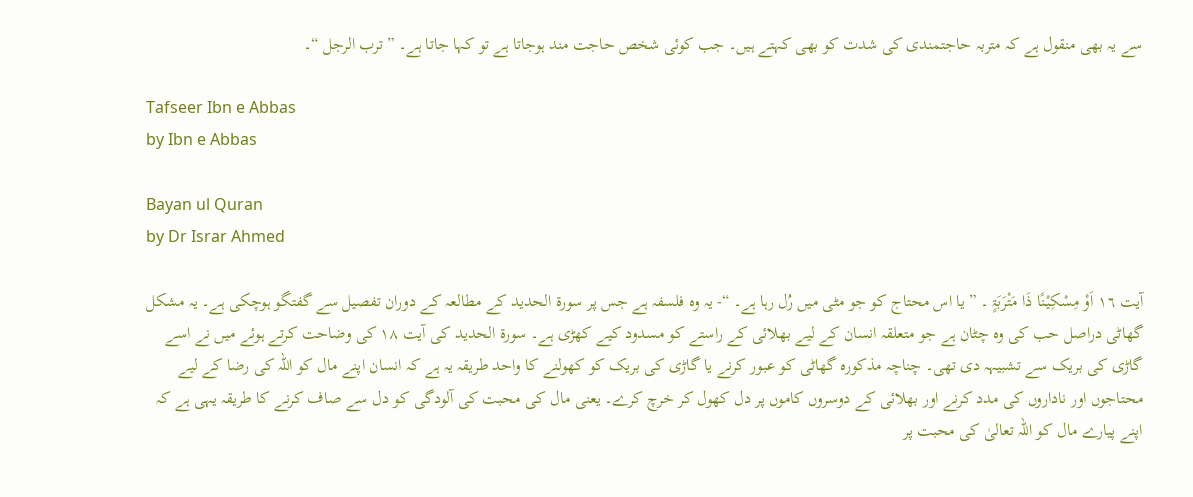سے یہ بھی منقول ہے کہ متربہ حاجتمندی کی شدت کو بھی کہتے ہیں۔ جب کوئی شخص حاجت مند ہوجاتا ہے تو کہا جاتا ہے۔ ” ترب الرجل “۔

Tafseer Ibn e Abbas
by Ibn e Abbas

Bayan ul Quran
by Dr Israr Ahmed

آیت ١٦ اَوْ مِسْکِیْنًا ذَا مَتْرَبَۃٍ ۔ ” یا اس محتاج کو جو مٹی میں رُل رہا ہے۔ “- یہ وہ فلسفہ ہے جس پر سورة الحدید کے مطالعہ کے دوران تفصیل سے گفتگو ہوچکی ہے۔ یہ مشکل گھاٹی دراصل حب کی وہ چٹان ہے جو متعلقہ انسان کے لیے بھلائی کے راستے کو مسدود کیے کھڑی ہے۔ سورة الحدید کی آیت ١٨ کی وضاحت کرتے ہوئے میں نے اسے گاڑی کی بریک سے تشبیہہ دی تھی۔ چناچہ مذکورہ گھاٹی کو عبور کرنے یا گاڑی کی بریک کو کھولنے کا واحد طریقہ یہ ہے کہ انسان اپنے مال کو اللہ کی رضا کے لیے محتاجوں اور ناداروں کی مدد کرنے اور بھلائی کے دوسروں کاموں پر دل کھول کر خرچ کرے۔ یعنی مال کی محبت کی آلودگی کو دل سے صاف کرنے کا طریقہ یہی ہے کہ اپنے پیارے مال کو اللہ تعالیٰ کی محبت پر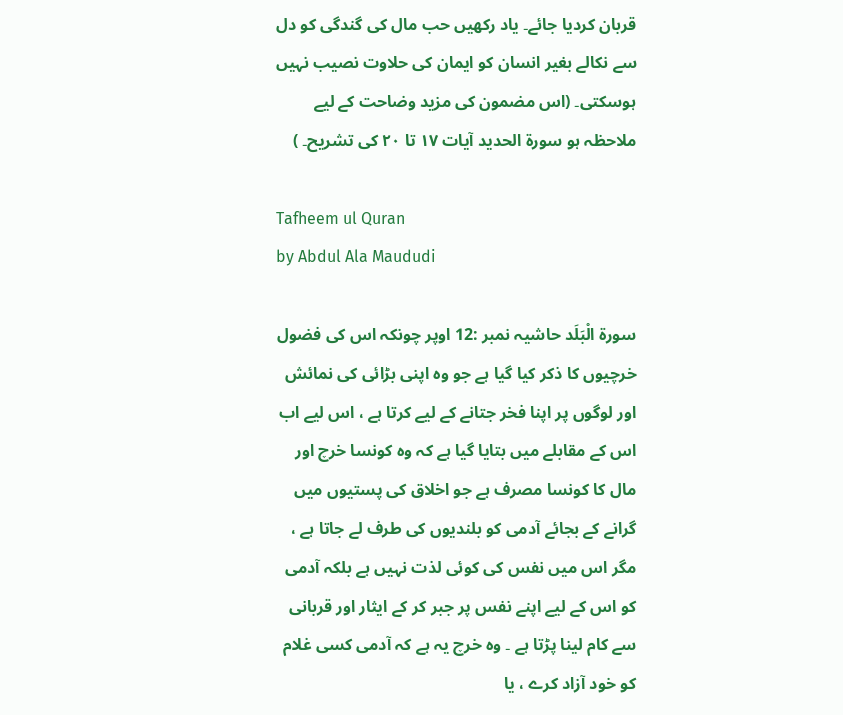قربان کردیا جائے۔ یاد رکھیں حب مال کی گندگی کو دل سے نکالے بغیر انسان کو ایمان کی حلاوت نصیب نہیں ہوسکتی۔ (اس مضمون کی مزید وضاحت کے لیے ملاحظہ ہو سورة الحدید آیات ١٧ تا ٢٠ کی تشریح۔ )

Tafheem ul Quran
by Abdul Ala Maududi

سورة الْبَلَد حاشیہ نمبر :12 اوپر چونکہ اس کی فضول خرچیوں کا ذکر کیا گیا ہے جو وہ اپنی بڑائی کی نمائش اور لوگوں پر اپنا فخر جتانے کے لیے کرتا ہے ، اس لیے اب اس کے مقابلے میں بتایا گیا ہے کہ وہ کونسا خرچ اور مال کا کونسا مصرف ہے جو اخلاق کی پستیوں میں گرانے کے بجائے آدمی کو بلندیوں کی طرف لے جاتا ہے ، مگر اس میں نفس کی کوئی لذت نہیں ہے بلکہ آدمی کو اس کے لیے اپنے نفس پر جبر کر کے ایثار اور قربانی سے کام لینا پڑتا ہے ۔ وہ خرچ یہ ہے کہ آدمی کسی غلام کو خود آزاد کرے ، یا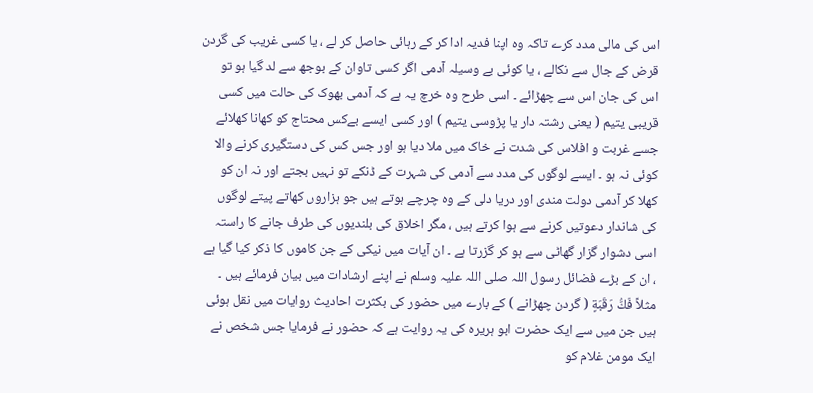اس کی مالی مدد کرے تاکہ وہ اپنا فدیہ ادا کر کے رہائی حاصل کر لے ، یا کسی غریب کی گردن قرض کے جال سے نکالے ، یا کوئی بے وسیلہ آدمی اگر کسی تاوان کے بوجھ سے لد گیا ہو تو اس کی جان اس سے چھڑائے ۔ اسی طرح وہ خرچ یہ ہے کہ آدمی بھوک کی حالت میں کسی قریبی یتیم ( یعنی رشتہ دار یا پڑوسی یتیم ) اور کسی ایسے بےکس محتاج کو کھانا کھلائے جسے غربت و افلاس کی شدت نے خاک میں ملا دیا ہو اور جس کس کی دستگیری کرنے والا کوئی نہ ہو ۔ ایسے لوگوں کی مدد سے آدمی کی شہرت کے ڈنکے تو نہیں بجتے اور نہ ان کو کھلا کر آدمی دولت مندی اور دریا دلی کے وہ چرچے ہوتے ہیں جو ہزاروں کھاتے پیتے لوگوں کی شاندار دعوتیں کرنے سے ہوا کرتے ہیں ، مگر اخلاق کی بلندیوں کی طرف جانے کا راستہ اسی دشوار گزار گھاٹی سے ہو کر گزرتا ہے ۔ ان آیات میں نیکی کے جن کاموں کا ذکر کیا گیا ہے ، ان کے بڑے فضائل رسول اللہ صلی اللہ علیہ وسلم نے اپنے ارشادات میں بیان فرمائے ہیں ۔ مثلاً فَكُّ رَقَبَةٍ ( گردن چھڑانے ) کے بارے میں حضور کی بکثرت احادیث روایات میں نقل ہوئی ہیں جن میں سے ایک حضرت ابو ہریرہ کی یہ روایت ہے کہ حضور نے فرمایا جس شخص نے ایک مومن غلام کو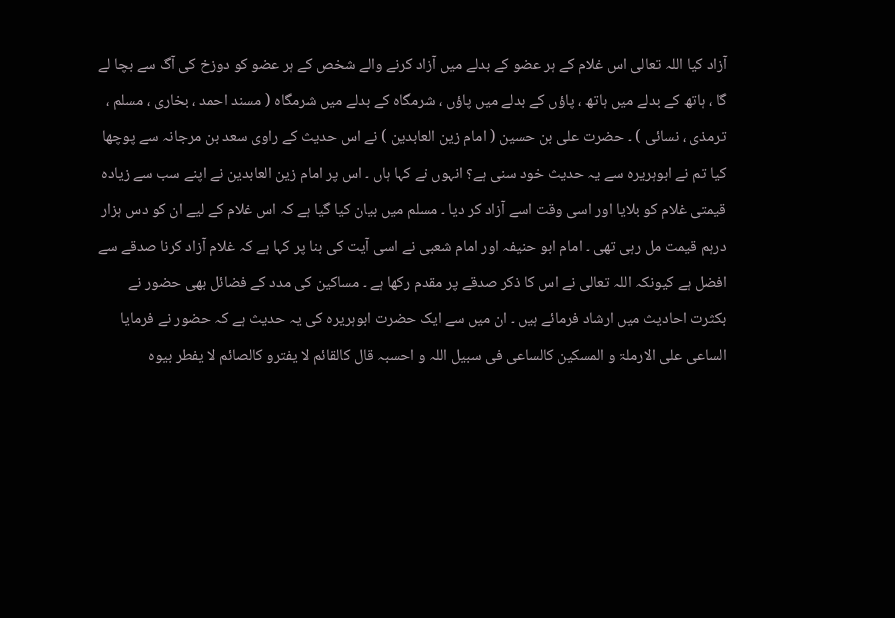آزاد کیا اللہ تعالی اس غلام کے ہر عضو کے بدلے میں آزاد کرنے والے شخص کے ہر عضو کو دوزخ کی آگ سے بچا لے گا ، ہاتھ کے بدلے میں ہاتھ ، پاؤں کے بدلے میں پاؤں ، شرمگاہ کے بدلے میں شرمگاہ ( مسند احمد ، بخاری ، مسلم ، ترمذی ، نسائی ) ۔ حضرت علی بن حسین ( امام زین العابدین ) نے اس حدیث کے راوی سعد بن مرجانہ سے پوچھا کیا تم نے ابوہریرہ سے یہ حدیث خود سنی ہے؟ انہوں نے کہا ہاں ۔ اس پر امام زین العابدین نے اپنے سب سے زیادہ قیمتی غلام کو بلایا اور اسی وقت اسے آزاد کر دیا ۔ مسلم میں بیان کیا گیا ہے کہ اس غلام کے لیے ان کو دس ہزار درہم قیمت مل رہی تھی ۔ امام ابو حنیفہ اور امام شعبی نے اسی آیت کی بنا پر کہا ہے کہ غلام آزاد کرنا صدقے سے افضل ہے کیونکہ اللہ تعالی نے اس کا ذکر صدقے پر مقدم رکھا ہے ۔ مساکین کی مدد کے فضائل بھی حضور نے بکثرت احادیث میں ارشاد فرمائے ہیں ۔ ان میں سے ایک حضرت ابوہریرہ کی یہ حدیث ہے کہ حضور نے فرمایا الساعی علی الارملۃ و المسکین کالساعی فی سبیل اللہ و احسبہ قال کالقائم لا یفترو کالصائم لا یفطر بیوہ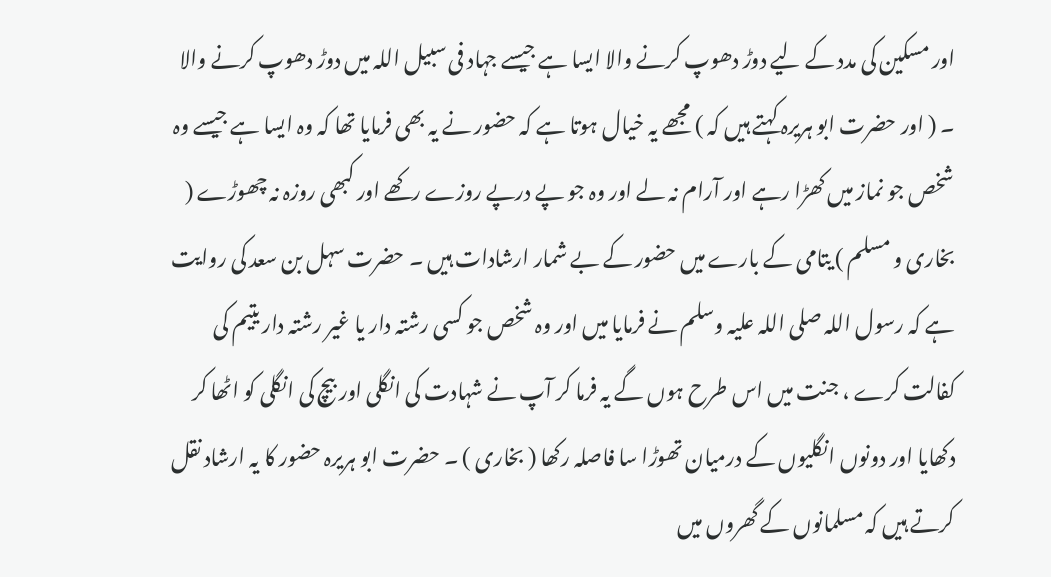اور مسکین کی مدد کے لیے دوڑ دھوپ کرنے والا ایسا ہے جیسے جہاد فی سبیل اللہ میں دوڑ دھوپ کرنے والا ۔ ( اور حضرت ابو ہریرہ کہتے ہیں کہ ) مجھے یہ خیال ہوتا ہے کہ حضور نے یہ بھی فرمایا تھا کہ وہ ایسا ہے جیسے وہ شخص جو نماز میں کھڑا رہے اور آرام نہ لے اور وہ جو پے درپے روزے رکھے اور کبھی روزہ نہ چھوڑے ( بخاری و مسلم ) یتامی کے بارے میں حضور کے بے شمار ارشادات ہیں ۔ حضرت سہل بن سعد کی روایت ہے کہ رسول اللہ صلی اللہ علیہ وسلم نے فرمایا میں اور وہ شخص جو کسی رشتہ دار یا غیر رشتہ دار یتیم کی کفالت کرے ، جنت میں اس طرح ہوں گے یہ فرما کر آپ نے شہادت کی انگلی اور بیچ کی انگلی کو اٹھا کر دکھایا اور دونوں انگلیوں کے درمیان تھوڑا سا فاصلہ رکھا ( بخاری ) ۔ حضرت ابو ہریرہ حضور کا یہ ارشاد نقل کرتے ہیں کہ مسلمانوں کے گھروں میں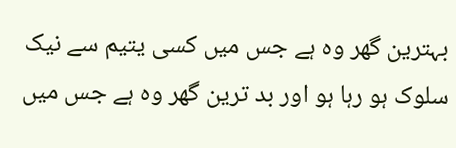بہترین گھر وہ ہے جس میں کسی یتیم سے نیک سلوک ہو رہا ہو اور بد ترین گھر وہ ہے جس میں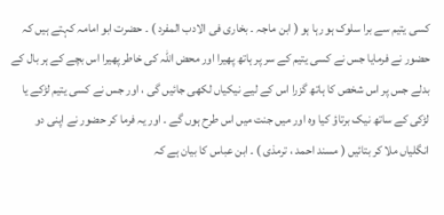کسی یتیم سے برا سلوک ہو رہا ہو ( ابن ماجہ ۔ بخاری فی الادب المفرد ) ۔ حضرت ابو امامہ کہتے ہیں کہ حضور نے فرمایا جس نے کسی یتیم کے سر پر ہاتھ پھیرا اور محض اللہ کی خاطر پھیرا اس بچے کے ہر بال کے بدلے جس پر اس شخص کا ہاتھ گزرا اس کے لیے نیکیاں لکھی جائیں گی ، اور جس نے کسی یتیم لڑکے یا لڑکی کے ساتھ نیک برتاؤ کیا وہ اور میں جنت میں اس طرح ہوں گے ۔ اور یہ فرما کر حضور نے اپنی دو انگلیاں ملا کر بتائیں ( مسند احمد ، ترمذی ) ۔ ابن عباس کا بیان ہے کہ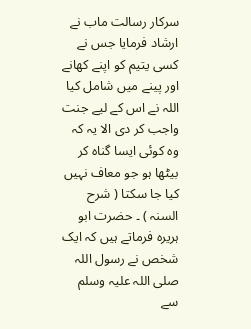سرکار رسالت ماب نے ارشاد فرمایا جس نے کسی یتیم کو اپنے کھانے اور پینے میں شامل کیا اللہ نے اس کے لیے جنت واجب کر دی الا یہ کہ وہ کوئی ایسا گناہ کر بیٹھا ہو جو معاف نہیں کیا جا سکتا ( شرح السنہ ) ۔ حضرت ابو ہریرہ فرماتے ہیں کہ ایک شخص نے رسول اللہ صلی اللہ علیہ وسلم سے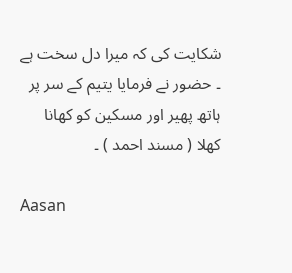شکایت کی کہ میرا دل سخت ہے ۔ حضور نے فرمایا یتیم کے سر پر ہاتھ پھیر اور مسکین کو کھانا کھلا ( مسند احمد ) ۔

Aasan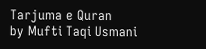Tarjuma e Quran
by Mufti Taqi Usmani